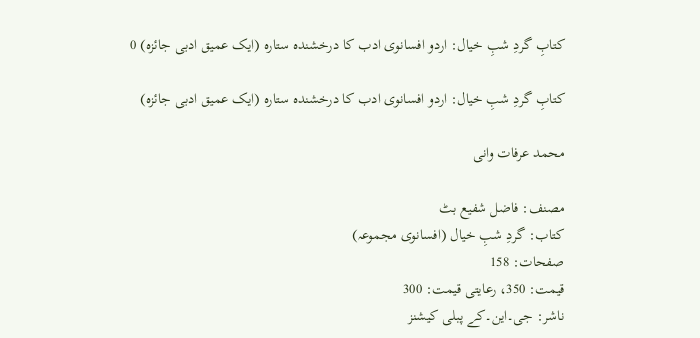کتابِ گردِ شبِ خیال: اردو افسانوی ادب کا درخشندہ ستارہ (ایک عمیق ادبی جائزہ) 0

کتابِ گردِ شبِ خیال: اردو افسانوی ادب کا درخشندہ ستارہ (ایک عمیق ادبی جائزہ)

محمد عرفات وانی

مصنف: فاضل شفیع بٹ
کتاب: گردِ شبِ خیال (افسانوی مجموعہ)
صفحات: 158
قیمت: 350، رعایتی قیمت: 300
ناشر: جی۔این۔کے پبلی کیشنز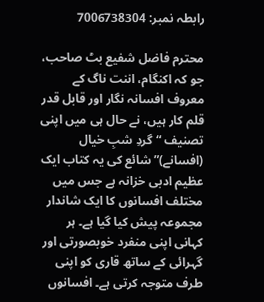رابطہ نمبر: 7006738304

محترم فاضل شفیع بٹ صاحب، جو کہ اکنگام، اننت ناگ کے معروف افسانہ نگار اور قابل قدر قلم کار ہیں، نے حال ہی میں اپنی تصنیف “گردِ شبِ خیال (افسانے)” شائع کی یہ کتاب ایک عظیم ادبی خزانہ ہے جس میں مختلف افسانوں کا ایک شاندار مجموعہ پیش کیا گیا ہے۔ ہر کہانی اپنی منفرد خوبصورتی اور گہرائی کے ساتھ قاری کو اپنی طرف متوجہ کرتی ہے۔ افسانوں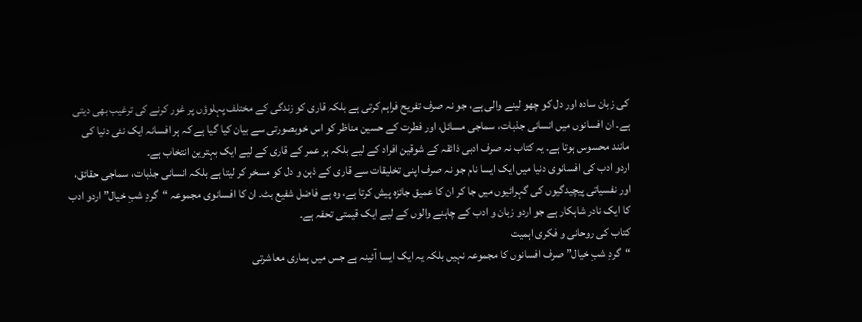کی زبان سادہ اور دل کو چھو لینے والی ہے، جو نہ صرف تفریح فراہم کرتی ہے بلکہ قاری کو زندگی کے مختلف پہلوؤں پر غور کرنے کی ترغیب بھی دیتی ہے۔ ان افسانوں میں انسانی جذبات، سماجی مسائل، اور فطرت کے حسین مناظر کو اس خوبصورتی سے بیان کیا گیا ہے کہ ہر افسانہ ایک نئی دنیا کی مانند محسوس ہوتا ہے۔ یہ کتاب نہ صرف ادبی ذائقہ کے شوقین افراد کے لیے بلکہ ہر عمر کے قاری کے لیے ایک بہترین انتخاب ہے۔
اردو ادب کی افسانوی دنیا میں ایک ایسا نام جو نہ صرف اپنی تخلیقات سے قاری کے ذہن و دل کو مسخر کر لیتا ہے بلکہ انسانی جذبات، سماجی حقائق، اور نفسیاتی پیچیدگیوں کی گہرائیوں میں جا کر ان کا عمیق جائزہ پیش کرتا ہے، وہ ہے فاضل شفیع بٹ۔ ان کا افسانوی مجموعہ “گردِ شبِ خیال” اردو ادب کا ایک نادر شاہکار ہے جو اردو زبان و ادب کے چاہنے والوں کے لیے ایک قیمتی تحفہ ہے۔
کتاب کی روحانی و فکری اہمیت
“گردِ شبِ خیال” صرف افسانوں کا مجموعہ نہیں بلکہ یہ ایک ایسا آئینہ ہے جس میں ہماری معاشرتی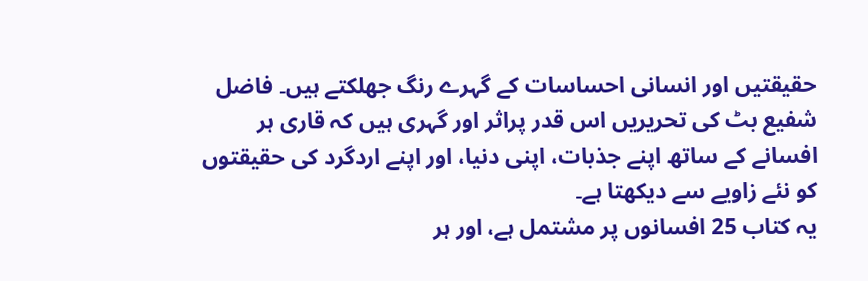حقیقتیں اور انسانی احساسات کے گہرے رنگ جھلکتے ہیں۔ فاضل شفیع بٹ کی تحریریں اس قدر پراثر اور گہری ہیں کہ قاری ہر افسانے کے ساتھ اپنے جذبات، اپنی دنیا، اور اپنے اردگرد کی حقیقتوں کو نئے زاویے سے دیکھتا ہے۔
یہ کتاب 25 افسانوں پر مشتمل ہے، اور ہر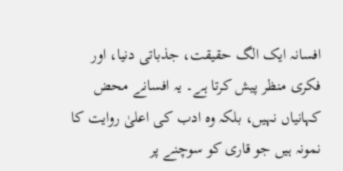افسانہ ایک الگ حقیقت، جذباتی دنیا، اور فکری منظر پیش کرتا ہے۔ یہ افسانے محض کہانیاں نہیں، بلکہ وہ ادب کی اعلیٰ روایت کا نمونہ ہیں جو قاری کو سوچنے پر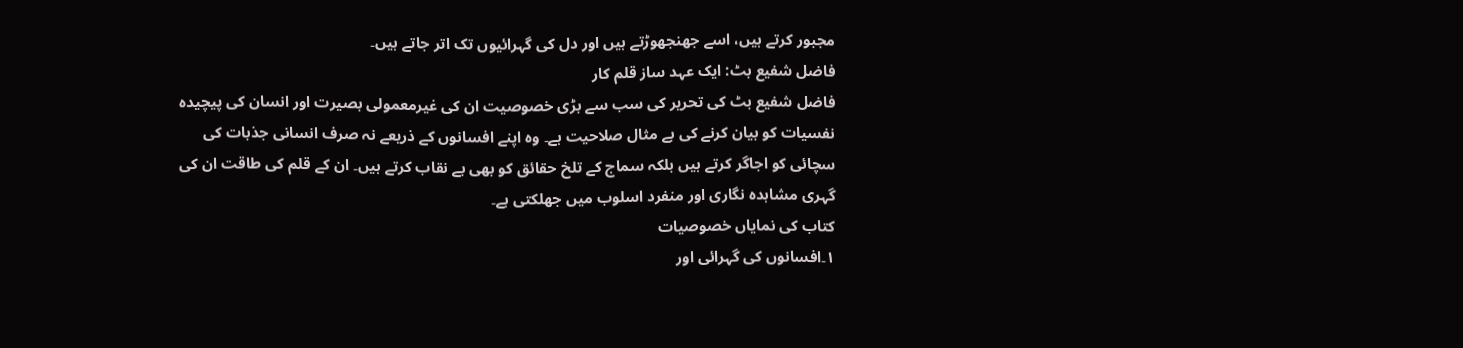مجبور کرتے ہیں، اسے جھنجھوڑتے ہیں اور دل کی گہرائیوں تک اتر جاتے ہیں۔
فاضل شفیع بٹ: ایک عہد ساز قلم کار
فاضل شفیع بٹ کی تحریر کی سب سے بڑی خصوصیت ان کی غیرمعمولی بصیرت اور انسان کی پیچیدہ نفسیات کو بیان کرنے کی بے مثال صلاحیت ہے۔ وہ اپنے افسانوں کے ذریعے نہ صرف انسانی جذبات کی سچائی کو اجاگر کرتے ہیں بلکہ سماج کے تلخ حقائق کو بھی بے نقاب کرتے ہیں۔ ان کے قلم کی طاقت ان کی گہری مشاہدہ نگاری اور منفرد اسلوب میں جھلکتی ہے۔
کتاب کی نمایاں خصوصیات
۱۔افسانوں کی گہرائی اور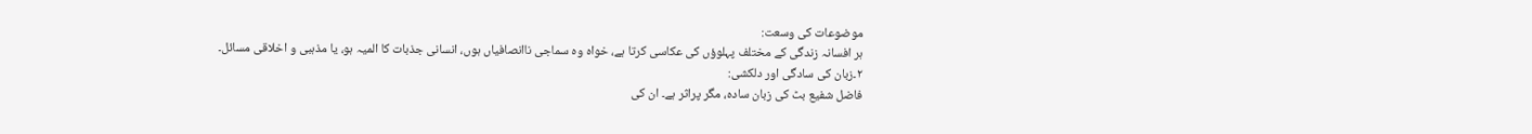موضوعات کی وسعت:
ہر افسانہ زندگی کے مختلف پہلوؤں کی عکاسی کرتا ہے، خواہ وہ سماجی ناانصافیاں ہوں، انسانی جذبات کا المیہ ہو، یا مذہبی و اخلاقی مسائل۔
۲۔زبان کی سادگی اور دلکشی:
فاضل شفیع بٹ کی زبان سادہ، مگر پراثر ہے۔ ان کی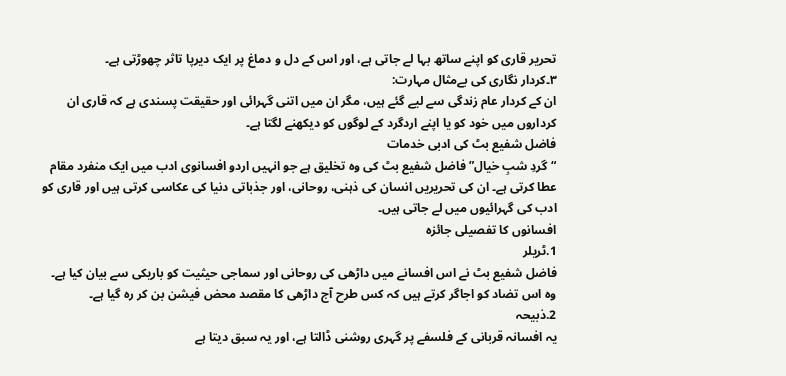تحریر قاری کو اپنے ساتھ بہا لے جاتی ہے، اور اس کے دل و دماغ پر ایک دیرپا تاثر چھوڑتی ہے۔
۳۔کردار نگاری کی بےمثال مہارت:
ان کے کردار عام زندگی سے لیے گئے ہیں، مگر ان میں اتنی گہرائی اور حقیقت پسندی ہے کہ قاری ان کرداروں میں خود کو یا اپنے اردگرد کے لوگوں کو دیکھنے لگتا ہے۔
فاضل شفیع بٹ کی ادبی خدمات
“گردِ شبِ خیال” فاضل شفیع بٹ کی وہ تخلیق ہے جو انہیں اردو افسانوی ادب میں ایک منفرد مقام عطا کرتی ہے۔ ان کی تحریریں انسان کی ذہنی، روحانی، اور جذباتی دنیا کی عکاسی کرتی ہیں اور قاری کو ادب کی گہرائیوں میں لے جاتی ہیں۔
افسانوں کا تفصیلی جائزہ
1.ٹریلر
فاضل شفیع بٹ نے اس افسانے میں داڑھی کی روحانی اور سماجی حیثیت کو باریکی سے بیان کیا ہے۔ وہ اس تضاد کو اجاگر کرتے ہیں کہ کس طرح آج داڑھی کا مقصد محض فیشن بن کر رہ گیا ہے۔
2.ذبیحہ
یہ افسانہ قربانی کے فلسفے پر گہری روشنی ڈالتا ہے، اور یہ سبق دیتا ہے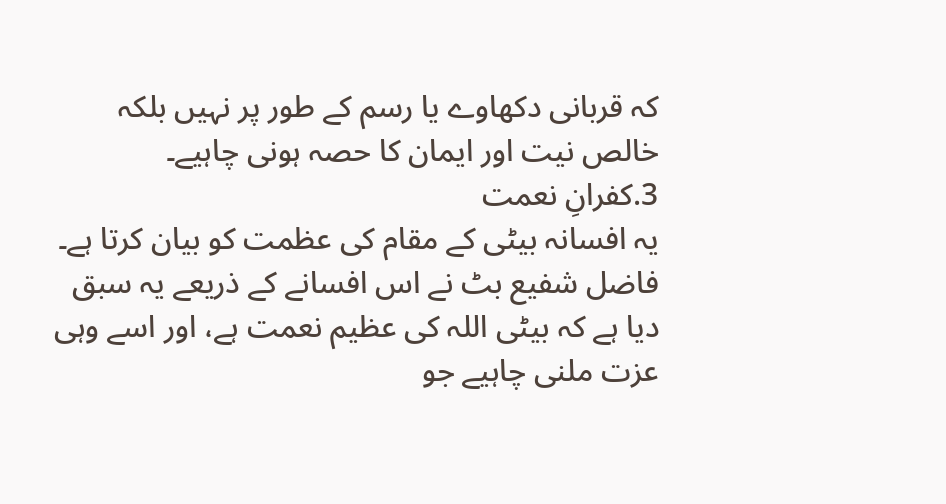کہ قربانی دکھاوے یا رسم کے طور پر نہیں بلکہ خالص نیت اور ایمان کا حصہ ہونی چاہیے۔
3.کفرانِ نعمت
یہ افسانہ بیٹی کے مقام کی عظمت کو بیان کرتا ہے۔ فاضل شفیع بٹ نے اس افسانے کے ذریعے یہ سبق دیا ہے کہ بیٹی اللہ کی عظیم نعمت ہے، اور اسے وہی عزت ملنی چاہیے جو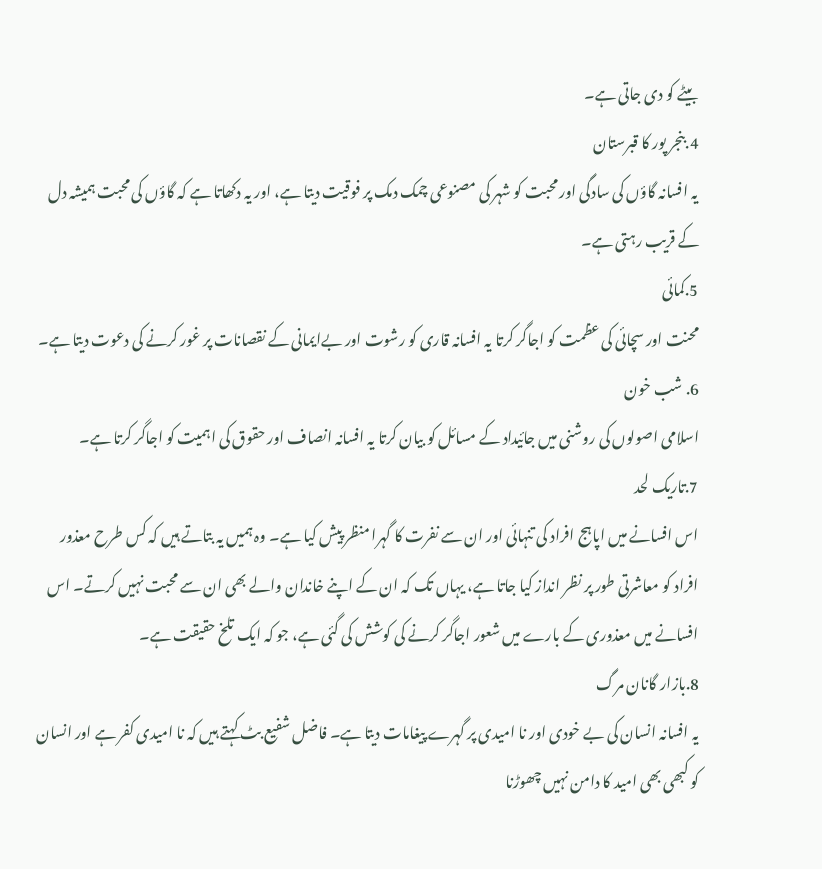بیٹے کو دی جاتی ہے۔
4.بنجر پور کا قبرستان
یہ افسانہ گاؤں کی سادگی اور محبت کو شہر کی مصنوعی چمک دمک پر فوقیت دیتا ہے، اور یہ دکھاتا ہے کہ گاؤں کی محبت ہمیشہ دل کے قریب رہتی ہے۔
5.کمائی
محنت اور سچائی کی عظمت کو اجاگر کرتا یہ افسانہ قاری کو رشوت اور بےایمانی کے نقصانات پر غور کرنے کی دعوت دیتا ہے۔
6. شب خون
اسلامی اصولوں کی روشنی میں جائیداد کے مسائل کو بیان کرتا یہ افسانہ انصاف اور حقوق کی اہمیت کو اجاگر کرتا ہے۔
7.تاریک لحد
اس افسانے میں اپاہج افراد کی تنہائی اور ان سے نفرت کا گہرا منظر پیش کیا ہے۔ وہ ہمیں یہ بتاتے ہیں کہ کس طرح معذور افراد کو معاشرتی طور پر نظر انداز کیا جاتا ہے، یہاں تک کہ ان کے اپنے خاندان والے بھی ان سے محبت نہیں کرتے۔ اس افسانے میں معذوری کے بارے میں شعور اجاگر کرنے کی کوشش کی گئی ہے، جو کہ ایک تلخ حقیقت ہے۔
8.بازار گانان مرگ
یہ افسانہ انسان کی بے خودی اور نا امیدی پر گہرے پیغامات دیتا ہے۔ فاضل شفیع بٹ کہتے ہیں کہ نا امیدی کفر ہے اور انسان کو کبھی بھی امید کا دامن نہیں چھوڑنا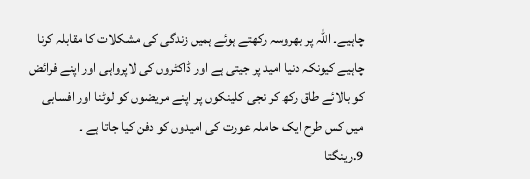چاہیے۔ اللہ پر بھروسہ رکھتے ہوئے ہمیں زندگی کی مشکلات کا مقابلہ کرنا چاہیے کیونکہ دنیا امید پر جیتی ہے اور ڈاکٹروں کی لاپرواہی اور اپنے فرائض کو بالائے طاق رکھ کر نجی کلینکوں پر اپنے مریضوں کو لوٹنا اور افسابی میں کس طرح ایک حاملہ عورت کی امیدوں کو دفن کیا جاتا ہے ۔
9.رینگتا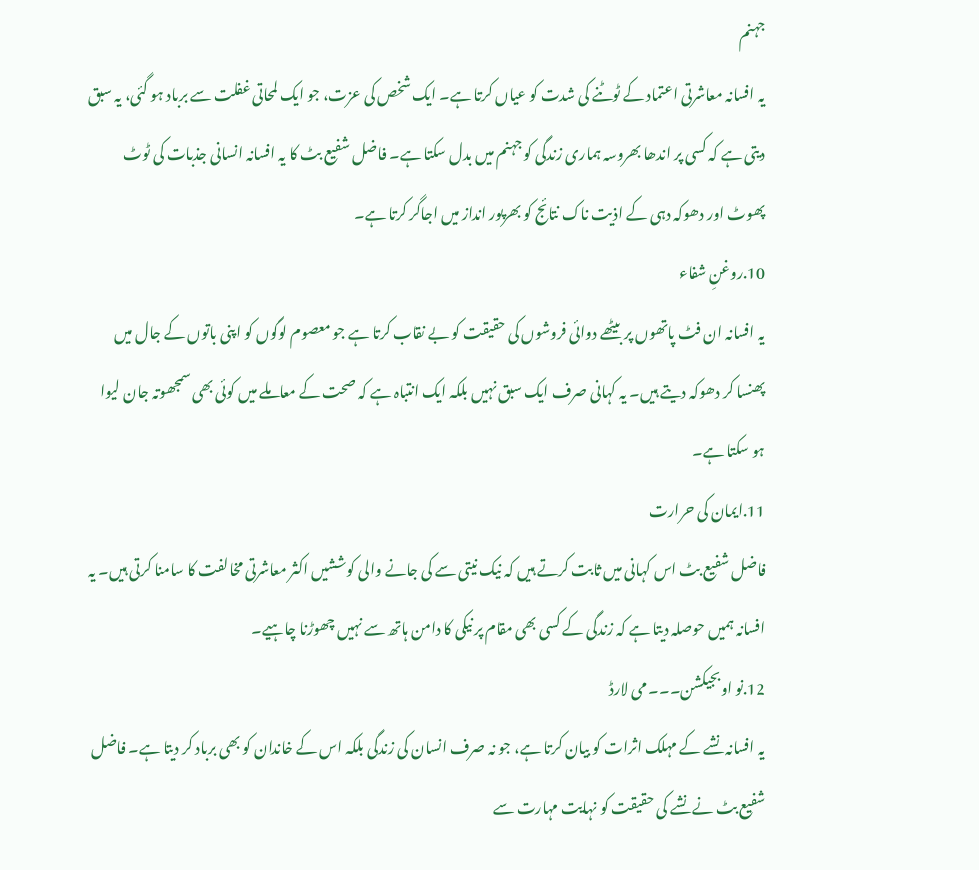جہنم
یہ افسانہ معاشرتی اعتماد کے ٹوٹنے کی شدت کو عیاں کرتا ہے۔ ایک شخص کی عزت، جو ایک لمحاتی غفلت سے برباد ہو گئی، یہ سبق دیتی ہے کہ کسی پر اندھا بھروسہ ہماری زندگی کو جہنم میں بدل سکتا ہے۔ فاضل شفیع بٹ کا یہ افسانہ انسانی جذبات کی ٹوٹ پھوٹ اور دھوکہ دہی کے اذیت ناک نتائج کو بھرپور انداز میں اجاگر کرتا ہے۔
10.روغنِ شفاء
یہ افسانہ ان فٹ پاتھوں پر بیٹھے دوائی فروشوں کی حقیقت کو بے نقاب کرتا ہے جو معصوم لوگوں کو اپنی باتوں کے جال میں پھنسا کر دھوکہ دیتے ہیں۔ یہ کہانی صرف ایک سبق نہیں بلکہ ایک انتباہ ہے کہ صحت کے معاملے میں کوئی بھی سمجھوتہ جان لیوا ہو سکتا ہے۔
11.ایمان کی حرارت
فاضل شفیع بٹ اس کہانی میں ثابت کرتے ہیں کہ نیک نیتی سے کی جانے والی کوششیں اکثر معاشرتی مخالفت کا سامنا کرتی ہیں۔ یہ افسانہ ہمیں حوصلہ دیتا ہے کہ زندگی کے کسی بھی مقام پر نیکی کا دامن ہاتھ سے نہیں چھوڑنا چاہیے۔
12.نو اوبجیکشن۔۔۔ می لارڈ
یہ افسانہ نشے کے مہلک اثرات کو بیان کرتا ہے، جو نہ صرف انسان کی زندگی بلکہ اس کے خاندان کو بھی برباد کر دیتا ہے۔ فاضل شفیع بٹ نے نشے کی حقیقت کو نہایت مہارت سے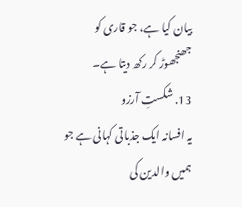بیان کیا ہے، جو قاری کو جھنجھوڑ کر رکھ دیتا ہے۔
13. شکستِ آرزو
یہ افسانہ ایک جذباتی کہانی ہے جو ہمیں والدین کی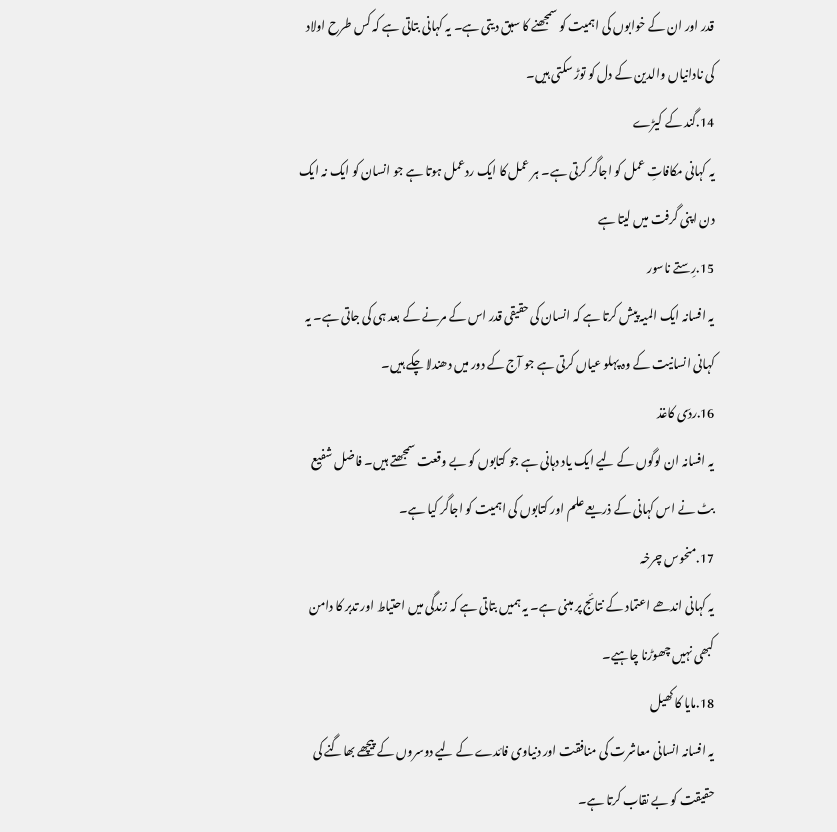قدر اور ان کے خوابوں کی اہمیت کو سمجھنے کا سبق دیتی ہے۔ یہ کہانی بتاتی ہے کہ کس طرح اولاد کی نادانیاں والدین کے دل کو توڑ سکتی ہیں۔
14.گند کے کیڑے
یہ کہانی مکافاتِ عمل کو اجاگر کرتی ہے۔ ہر عمل کا ایک ردعمل ہوتا ہے جو انسان کو ایک نہ ایک دن اپنی گرفت میں لیتا ہے
15.رِستے ناسور
یہ افسانہ ایک المیہ پیش کرتا ہے کہ انسان کی حقیقی قدر اس کے مرنے کے بعد ہی کی جاتی ہے۔ یہ کہانی انسانیت کے وہ پہلو عیاں کرتی ہے جو آج کے دور میں دھندلا چکے ہیں۔
16.ردّی کاغذ
یہ افسانہ ان لوگوں کے لیے ایک یاد دہانی ہے جو کتابوں کو بے وقعت سمجھتے ہیں۔ فاضل شفیع بٹ نے اس کہانی کے ذریعے علم اور کتابوں کی اہمیت کو اجاگر کیا ہے۔
17.منحوس چرخہ
یہ کہانی اندھے اعتماد کے نتائج پر مبنی ہے۔ یہ ہمیں بتاتی ہے کہ زندگی میں احتیاط اور تدبر کا دامن کبھی نہیں چھوڑنا چاہیے۔
18.مایا کا کھیل
یہ افسانہ انسانی معاشرت کی منافقت اور دنیاوی فائدے کے لیے دوسروں کے پیچھے بھاگنے کی حقیقت کو بے نقاب کرتا ہے۔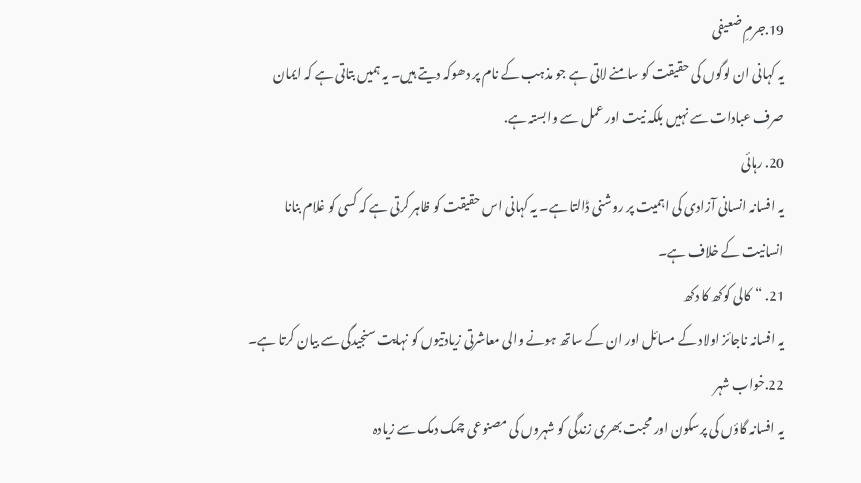19.جرمِ ضعیفی
یہ کہانی ان لوگوں کی حقیقت کو سامنے لاتی ہے جو مذہب کے نام پر دھوکہ دیتے ہیں۔ یہ ہمیں بتاتی ہے کہ ایمان صرف عبادات سے نہیں بلکہ نیت اور عمل سے وابستہ ہے.
20. رہائی
یہ افسانہ انسانی آزادی کی اہمیت پر روشنی ڈالتا ہے۔ یہ کہانی اس حقیقت کو ظاہر کرتی ہے کہ کسی کو غلام بنانا انسانیت کے خلاف ہے۔
21. “کالی کوکھ کا دکھ
یہ افسانہ ناجائز اولاد کے مسائل اور ان کے ساتھ ہونے والی معاشرتی زیادتیوں کو نہایت سنجیدگی سے بیان کرتا ہے۔
22.خواب شہر
یہ افسانہ گاؤں کی پرسکون اور محبت بھری زندگی کو شہروں کی مصنوعی چمک دمک سے زیادہ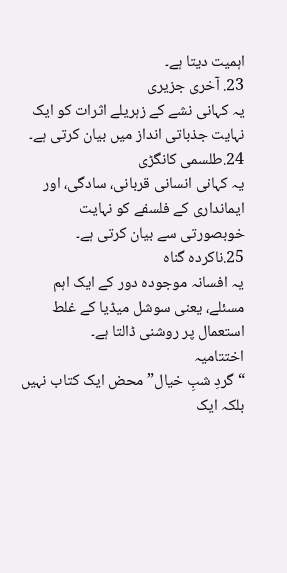اہمیت دیتا ہے۔
23. آخری جزیری
یہ کہانی نشے کے زہریلے اثرات کو ایک نہایت جذباتی انداز میں بیان کرتی ہے۔
24.طلسمی کانگڑی
یہ کہانی انسانی قربانی، سادگی، اور ایمانداری کے فلسفے کو نہایت خوبصورتی سے بیان کرتی ہے۔
25.ناکردہ گناہ
یہ افسانہ موجودہ دور کے ایک اہم مسئلے، یعنی سوشل میڈیا کے غلط استعمال پر روشنی ڈالتا ہے۔
اختتامیہ
“گردِ شبِ خیال” محض ایک کتاب نہیں بلکہ ایک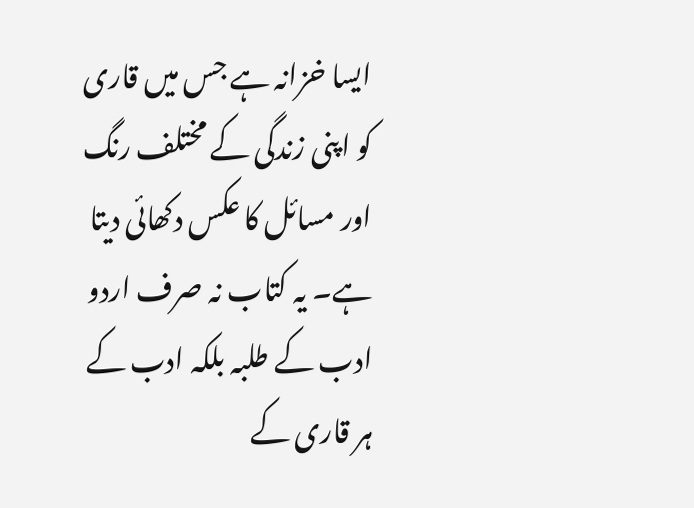ایسا خزانہ ہے جس میں قاری کو اپنی زندگی کے مختلف رنگ اور مسائل کا عکس دکھائی دیتا ہے۔ یہ کتاب نہ صرف اردو ادب کے طلبہ بلکہ ادب کے ہر قاری کے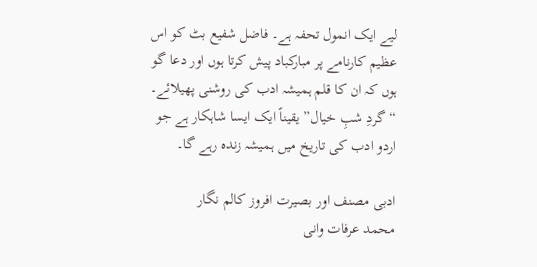لیے ایک انمول تحفہ ہے۔ فاضل شفیع بٹ کو اس عظیم کارنامے پر مبارکباد پیش کرتا ہوں اور دعا گو ہوں کہ ان کا قلم ہمیشہ ادب کی روشنی پھیلائے۔
“گردِ شبِ خیال” یقیناً ایک ایسا شاہکار ہے جو اردو ادب کی تاریخ میں ہمیشہ زندہ رہے گا۔

ادبی مصنف اور بصیرت افروز کالم نگار
محمد عرفات وانی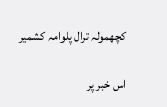کچھمولہ ترال پلوامہ کشمیر

اس خبر پر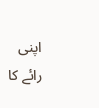اپنی رائے کا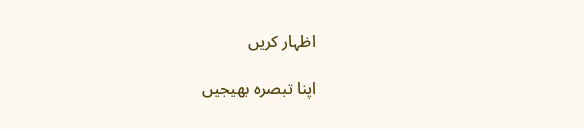اظہار کریں

اپنا تبصرہ بھیجیں